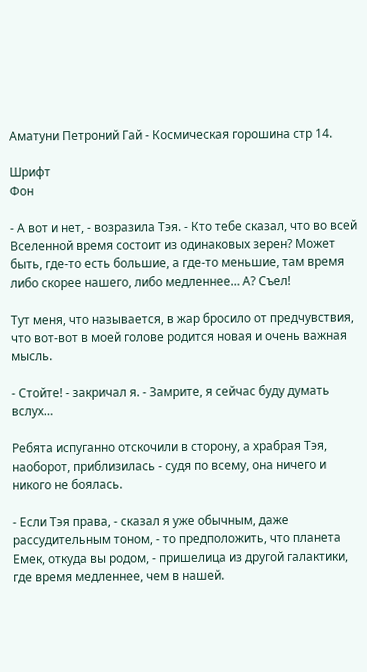Аматуни Петроний Гай - Космическая горошина стр 14.

Шрифт
Фон

- А вот и нет, - возразила Тэя. - Кто тебе сказал, что во всей Вселенной время состоит из одинаковых зерен? Может быть, где-то есть большие, а где-то меньшие, там время либо скорее нашего, либо медленнее… А? Съел!

Тут меня, что называется, в жар бросило от предчувствия, что вот-вот в моей голове родится новая и очень важная мысль.

- Стойте! - закричал я. - Замрите, я сейчас буду думать вслух…

Ребята испуганно отскочили в сторону, а храбрая Тэя, наоборот, приблизилась - судя по всему, она ничего и никого не боялась.

- Если Тэя права, - сказал я уже обычным, даже рассудительным тоном, - то предположить, что планета Емек, откуда вы родом, - пришелица из другой галактики, где время медленнее, чем в нашей.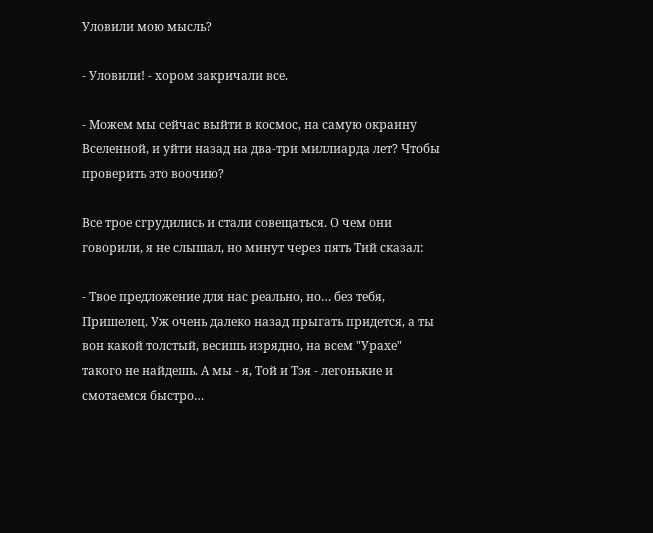Уловили мою мысль?

- Уловили! - хором закричали все.

- Можем мы сейчас выйти в космос, на самую окраину Вселенной, и уйти назад на два-три миллиарда лет? Чтобы проверить это воочию?

Все трое сгрудились и стали совещаться. О чем они говорили, я не слышал, но минут через пять Тий сказал:

- Твое предложение для нас реально, но… без тебя, Пришелец. Уж очень далеко назад прыгать придется, а ты вон какой толстый, весишь изрядно, на всем "Урахе" такого не найдешь. А мы - я, Той и Тэя - легонькие и смотаемся быстро…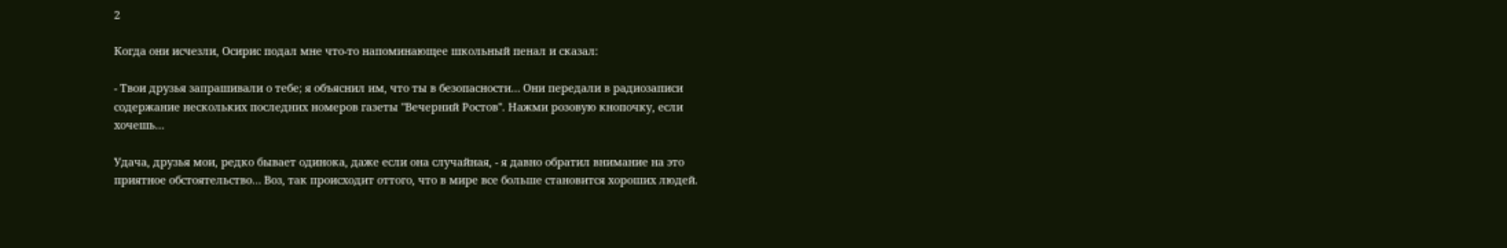2

Когда они исчезли, Осирис подал мне что-то напоминающее школьный пенал и сказал:

- Твои друзья запрашивали о тебе; я объяснил им, что ты в безопасности… Они передали в радиозаписи содержание нескольких последних номеров газеты "Вечерний Ростов". Нажми розовую кнопочку, если хочешь…

Удача, друзья мои, редко бывает одинока, даже если она случайная, - я давно обратил внимание на это приятное обстоятельство… Воз, так происходит оттого, что в мире все больше становится хороших людей.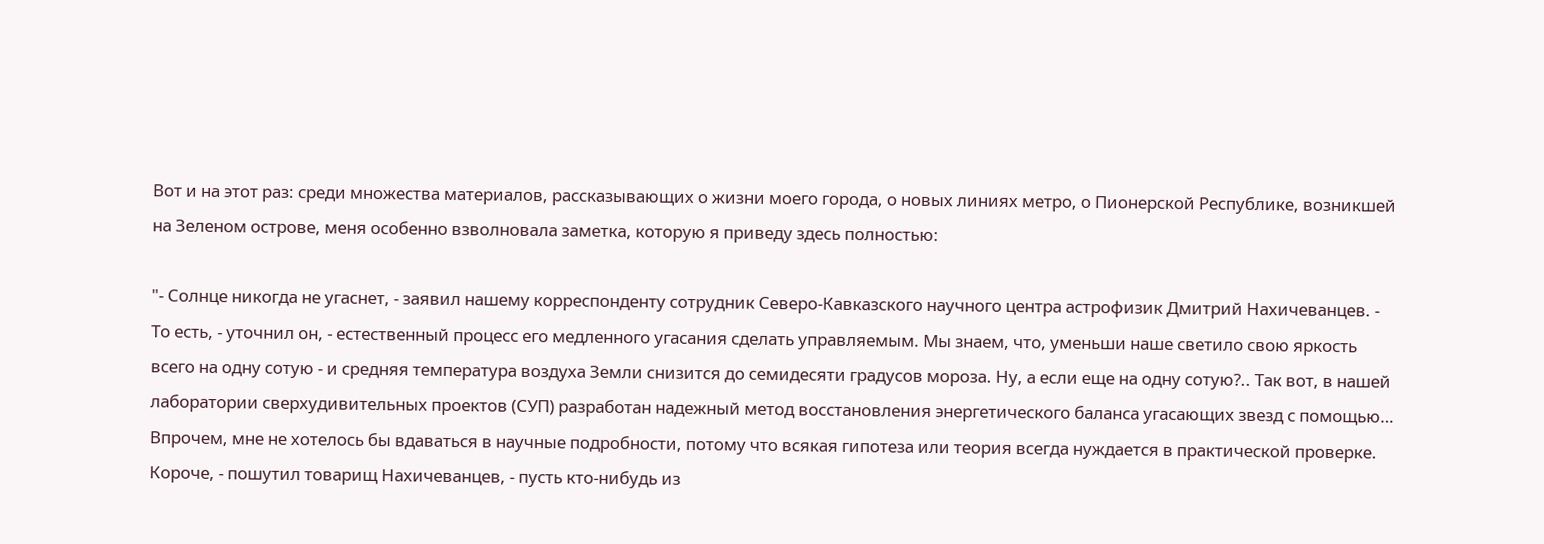Вот и на этот раз: среди множества материалов, рассказывающих о жизни моего города, о новых линиях метро, о Пионерской Республике, возникшей на Зеленом острове, меня особенно взволновала заметка, которую я приведу здесь полностью:

"- Солнце никогда не угаснет, - заявил нашему корреспонденту сотрудник Северо-Кавказского научного центра астрофизик Дмитрий Нахичеванцев. - То есть, - уточнил он, - естественный процесс его медленного угасания сделать управляемым. Мы знаем, что, уменьши наше светило свою яркость всего на одну сотую - и средняя температура воздуха Земли снизится до семидесяти градусов мороза. Ну, а если еще на одну сотую?.. Так вот, в нашей лаборатории сверхудивительных проектов (СУП) разработан надежный метод восстановления энергетического баланса угасающих звезд с помощью… Впрочем, мне не хотелось бы вдаваться в научные подробности, потому что всякая гипотеза или теория всегда нуждается в практической проверке. Короче, - пошутил товарищ Нахичеванцев, - пусть кто-нибудь из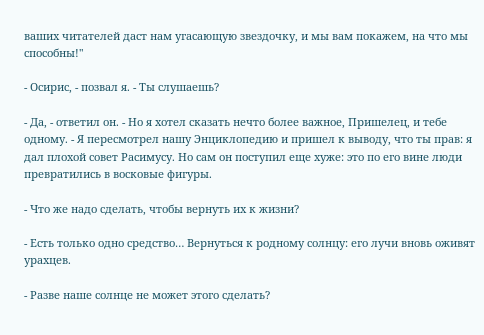ваших читателей даст нам угасающую звездочку, и мы вам покажем, на что мы способны!"

- Осирис, - позвал я. - Ты слушаешь?

- Да, - ответил он. - Но я хотел сказать нечто более важное, Пришелец, и тебе одному. - Я пересмотрел нашу Энциклопедию и пришел к выводу, что ты прав: я дал плохой совет Расимусу. Но сам он поступил еще хуже: это по его вине люди превратились в восковые фигуры.

- Что же надо сделать, чтобы вернуть их к жизни?

- Есть только одно средство… Вернуться к родному солнцу: его лучи вновь оживят урахцев.

- Разве наше солнце не может этого сделать?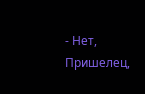- Нет, Пришелец,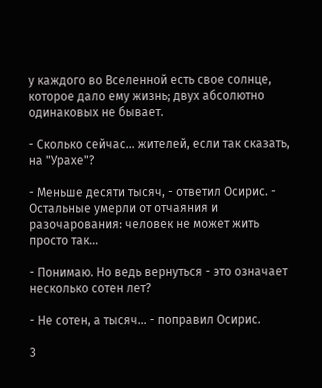у каждого во Вселенной есть свое солнце, которое дало ему жизнь; двух абсолютно одинаковых не бывает.

- Сколько сейчас… жителей, если так сказать, на "Урахе"?

- Меньше десяти тысяч, - ответил Осирис. - Остальные умерли от отчаяния и разочарования: человек не может жить просто так…

- Понимаю. Но ведь вернуться - это означает несколько сотен лет?

- Не сотен, а тысяч… - поправил Осирис.

3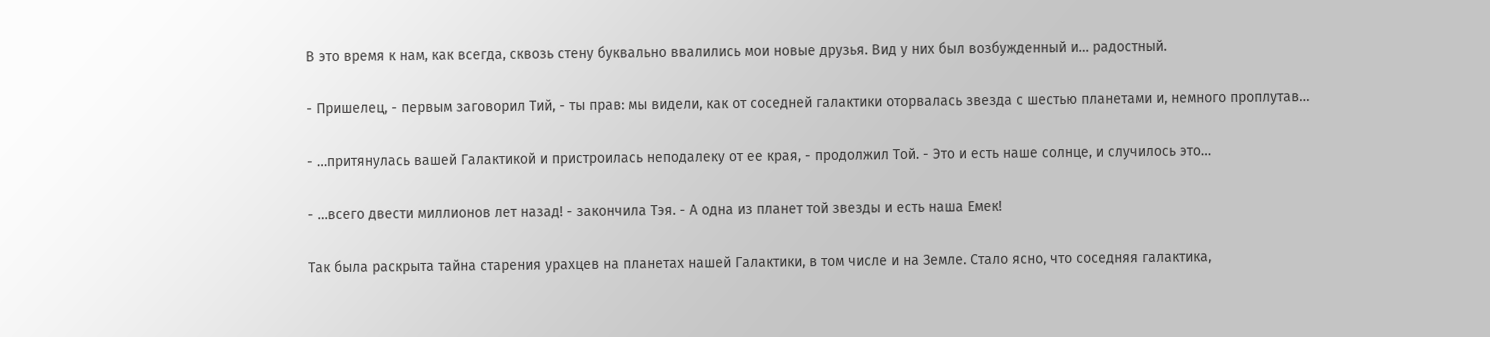В это время к нам, как всегда, сквозь стену буквально ввалились мои новые друзья. Вид у них был возбужденный и… радостный.

- Пришелец, - первым заговорил Тий, - ты прав: мы видели, как от соседней галактики оторвалась звезда с шестью планетами и, немного проплутав…

- …притянулась вашей Галактикой и пристроилась неподалеку от ее края, - продолжил Той. - Это и есть наше солнце, и случилось это…

- …всего двести миллионов лет назад! - закончила Тэя. - А одна из планет той звезды и есть наша Емек!

Так была раскрыта тайна старения урахцев на планетах нашей Галактики, в том числе и на Земле. Стало ясно, что соседняя галактика,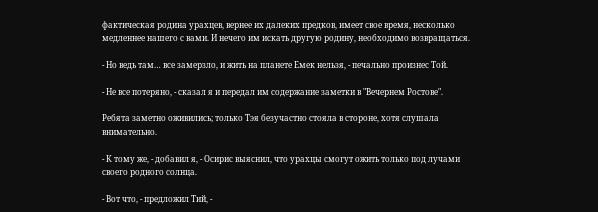фактическая родина урахцев, вернее их далеких предков, имеет свое время, несколько медленнее нашего с вами. И нечего им искать другую родину, необходимо возвращаться.

- Но ведь там… все замерзло, и жить на планете Емек нельзя, - печально произнес Той.

- Не все потеряно, - сказал я и передал им содержание заметки в "Вечернем Ростове".

Ребята заметно оживились; только Тэя безучастно стояла в стороне, хотя слушала внимательно.

- К тому же, - добавил я, - Осирис выяснил, что урахцы смогут ожить только под лучами своего родного солнца.

- Вот что, - предложил Тий, -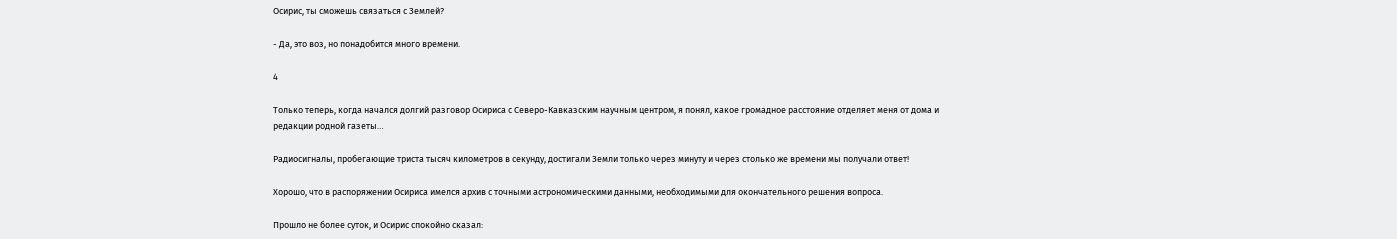Осирис, ты сможешь связаться с Землей?

- Да, это воз, но понадобится много времени.

4

Только теперь, когда начался долгий разговор Осириса с Северо-Кавказским научным центром, я понял, какое громадное расстояние отделяет меня от дома и редакции родной газеты…

Радиосигналы, пробегающие триста тысяч километров в секунду, достигали Земли только через минуту и через столько же времени мы получали ответ!

Хорошо, что в распоряжении Осириса имелся архив с точными астрономическими данными, необходимыми для окончательного решения вопроса.

Прошло не более суток, и Осирис спокойно сказал: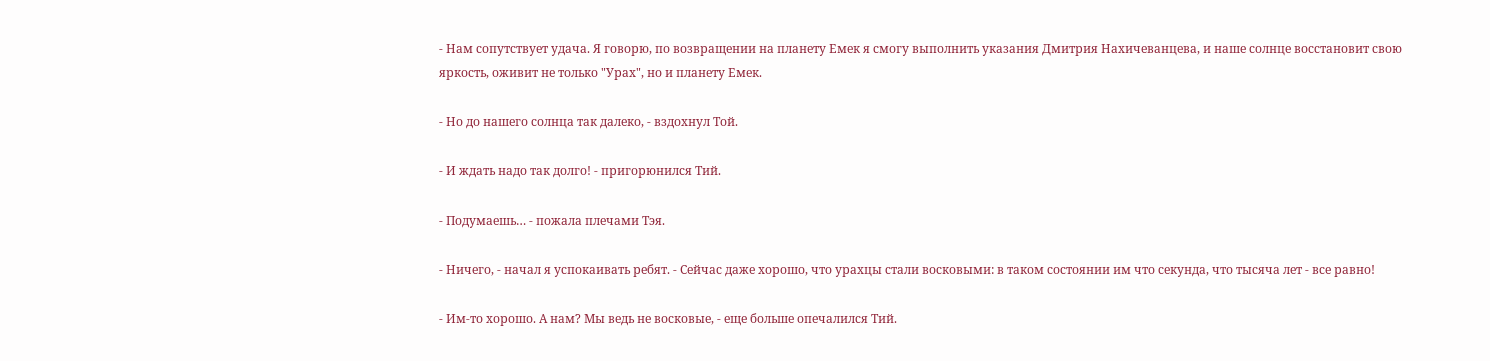- Нам сопутствует удача. Я говорю, по возвращении на планету Емек я смогу выполнить указания Дмитрия Нахичеванцева, и наше солнце восстановит свою яркость, оживит не только "Урах", но и планету Емек.

- Но до нашего солнца так далеко, - вздохнул Той.

- И ждать надо так долго! - пригорюнился Тий.

- Подумаешь… - пожала плечами Тэя.

- Ничего, - начал я успокаивать ребят. - Сейчас даже хорошо, что урахцы стали восковыми: в таком состоянии им что секунда, что тысяча лет - все равно!

- Им-то хорошо. А нам? Мы ведь не восковые, - еще больше опечалился Тий.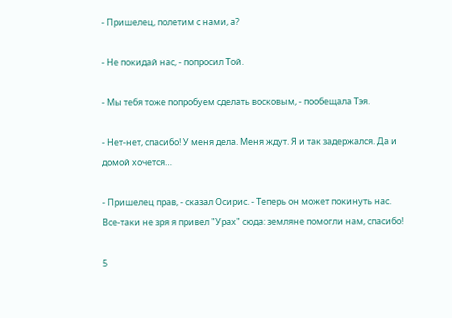- Пришелец, полетим с нами, а?

- Не покидай нас, - попросил Той.

- Мы тебя тоже попробуем сделать восковым, - пообещала Тэя.

- Нет-нет, спасибо! У меня дела. Меня ждут. Я и так задержался. Да и домой хочется…

- Пришелец прав, - сказал Осирис. - Теперь он может покинуть нас. Все-таки не зря я привел "Урах" сюда: земляне помогли нам, спасибо!

5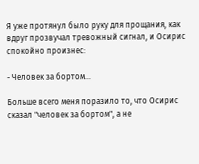Я уже протянул было руку для прощания, как вдруг прозвучал тревожный сигнал, и Осирис спокойно произнес:

- Человек за бортом…

Больше всего меня поразило то, что Осирис сказал "человек за бортом", а не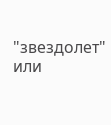"звездолет" или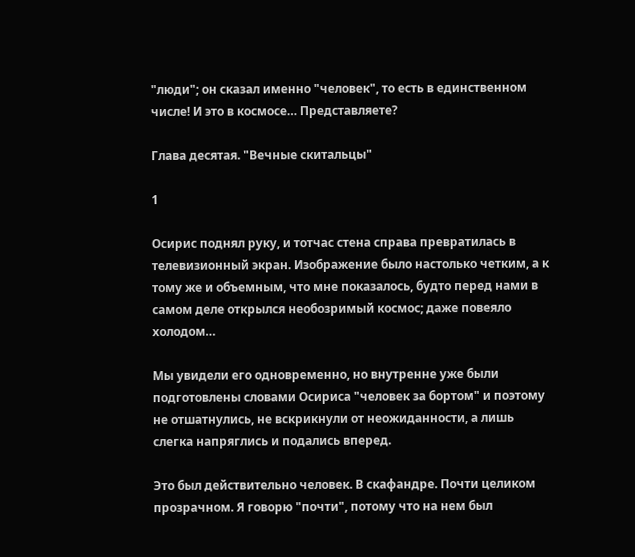"люди"; он сказал именно "человек", то есть в единственном числе! И это в космосе… Представляете?

Глава десятая. "Вечные скитальцы"

1

Осирис поднял руку, и тотчас стена справа превратилась в телевизионный экран. Изображение было настолько четким, а к тому же и объемным, что мне показалось, будто перед нами в самом деле открылся необозримый космос; даже повеяло холодом…

Мы увидели его одновременно, но внутренне уже были подготовлены словами Осириса "человек за бортом" и поэтому не отшатнулись, не вскрикнули от неожиданности, а лишь слегка напряглись и подались вперед.

Это был действительно человек. В скафандре. Почти целиком прозрачном. Я говорю "почти", потому что на нем был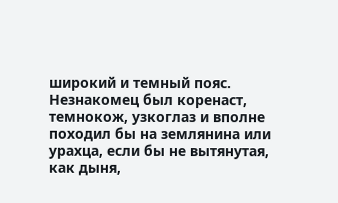широкий и темный пояс. Незнакомец был коренаст, темнокож, узкоглаз и вполне походил бы на землянина или урахца, если бы не вытянутая, как дыня,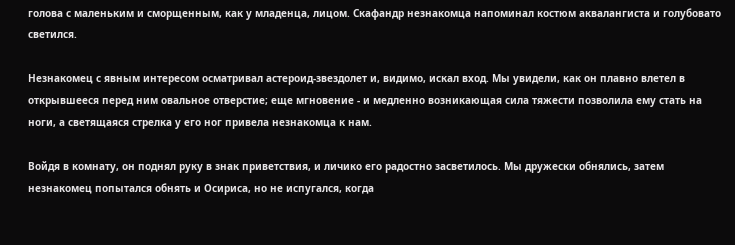голова с маленьким и сморщенным, как у младенца, лицом. Скафандр незнакомца напоминал костюм аквалангиста и голубовато светился.

Незнакомец с явным интересом осматривал астероид-звездолет и, видимо, искал вход. Мы увидели, как он плавно влетел в открывшееся перед ним овальное отверстие; еще мгновение - и медленно возникающая сила тяжести позволила ему стать на ноги, а светящаяся стрелка у его ног привела незнакомца к нам.

Войдя в комнату, он поднял руку в знак приветствия, и личико его радостно засветилось. Мы дружески обнялись, затем незнакомец попытался обнять и Осириса, но не испугался, когда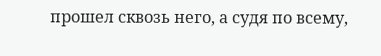прошел сквозь него, а судя по всему,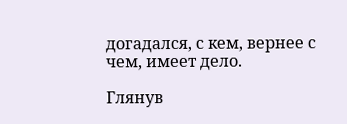догадался, с кем, вернее с чем, имеет дело.

Глянув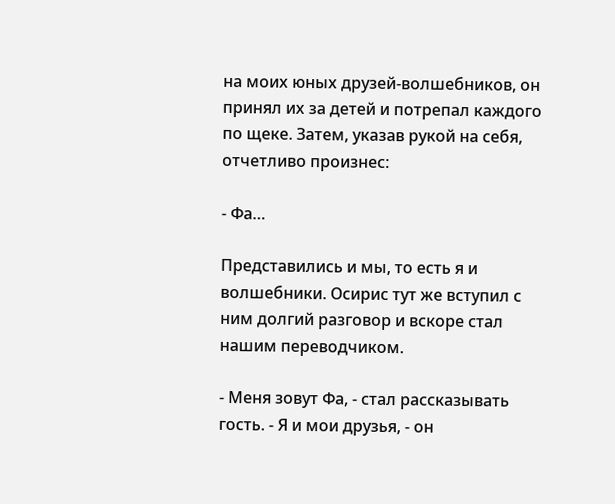на моих юных друзей-волшебников, он принял их за детей и потрепал каждого по щеке. Затем, указав рукой на себя, отчетливо произнес:

- Фа…

Представились и мы, то есть я и волшебники. Осирис тут же вступил с ним долгий разговор и вскоре стал нашим переводчиком.

- Меня зовут Фа, - стал рассказывать гость. - Я и мои друзья, - он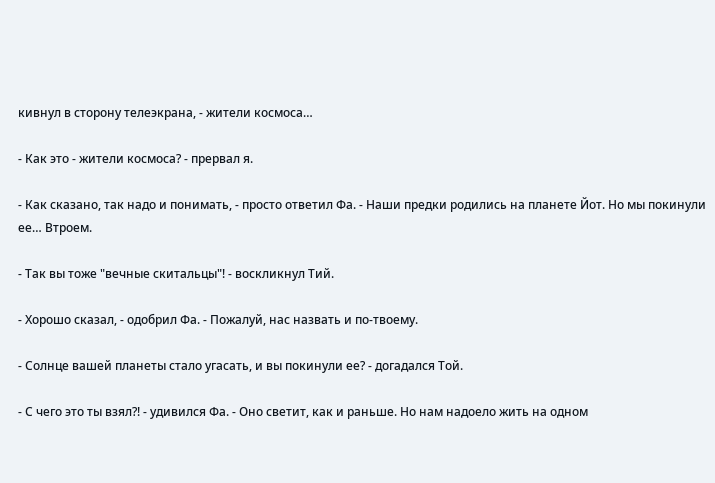кивнул в сторону телеэкрана, - жители космоса…

- Как это - жители космоса? - прервал я.

- Как сказано, так надо и понимать, - просто ответил Фа. - Наши предки родились на планете Йот. Но мы покинули ее… Втроем.

- Так вы тоже "вечные скитальцы"! - воскликнул Тий.

- Хорошо сказал, - одобрил Фа. - Пожалуй, нас назвать и по-твоему.

- Солнце вашей планеты стало угасать, и вы покинули ее? - догадался Той.

- С чего это ты взял?! - удивился Фа. - Оно светит, как и раньше. Но нам надоело жить на одном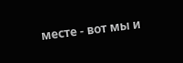месте - вот мы и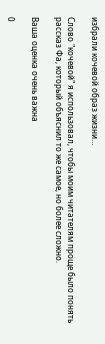избрали кочевой образ жизни…

Слово "кочевой" я использовал, чтобы моим читателям проще было понять рассказ Фа, который объяснил то же самое, но более сложно.

Ваша оценка очень важна

0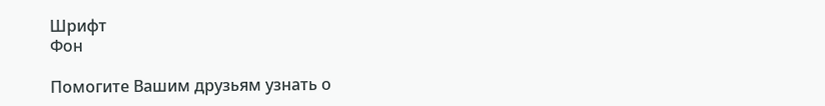Шрифт
Фон

Помогите Вашим друзьям узнать о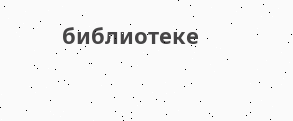библиотеке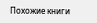Похожие книги